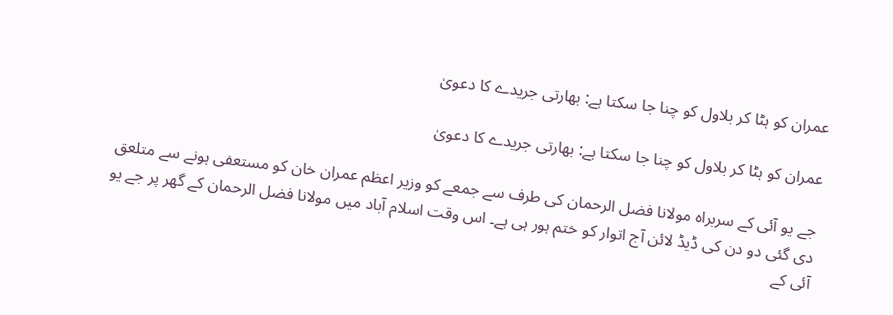عمران کو ہٹا کر بلاول کو چنا جا سکتا ہے: بھارتی جریدے کا دعویٰ

عمران کو ہٹا کر بلاول کو چنا جا سکتا ہے: بھارتی جریدے کا دعویٰ

جے یو آئی کے سربراہ مولانا فضل الرحمان کی طرف سے جمعے کو وزیر اعظم عمران خان کو مستعفی ہونے سے متلعق دی گئی دو دن کی ڈیڈ لائن آج اتوار کو ختم ہور ہی ہے۔ اس وقت اسلام آباد میں مولانا فضل الرحمان کے گھر پر جے یو آئی کے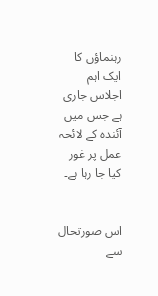رہنماؤں کا ایک اہم اجلاس جاری ہے جس میں آئندہ کے لائحہ عمل پر غور کیا جا رہا ہے۔


اس صورتحال سے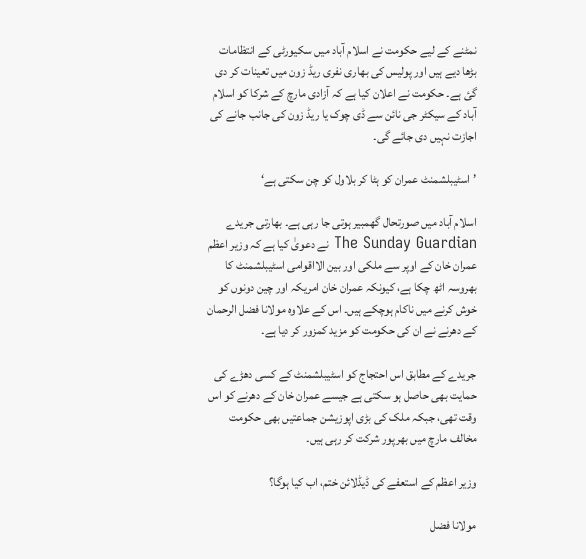نمٹنے کے لیے حکومت نے اسلام آباد میں سکیورٹی کے انتظامات بڑھا دیے ہیں اور پولیس کی بھاری نفری ریڈ زون میں تعینات کر دی گئ ہے۔ حکومت نے اعلان کیا ہے کہ آزادی مارچ کے شرکا کو اسلام آباد کے سیکٹر جی نائن سے ڈی چوک یا ریڈ زون کی جانب جانے کی اجازت نہیں دی جائے گی۔

’اسٹیبلشمنٹ عمران کو ہٹا کر بلاول کو چن سکتی ہے‘

اسلام آباد میں صورتحال گھمبیر ہوتی جا رہی ہے۔ بھارتی جریدے The Sunday Guardian نے دعویٰ کیا ہے کہ وزیر اعظم عمران خان کے اوپر سے ملکی اور بین الااقوامی اسٹیبلشمنٹ کا بھروسہ اٹھ چکا ہے، کیونکہ عمران خان امریکہ اور چین دونوں کو خوش کرنے میں ناکام ہوچکے ہیں۔ اس کے علاوہ مولانا فضل الرحمان کے دھرنے نے ان کی حکومت کو مزید کمزور کر دیا ہے۔

جریدے کے مطابق اس احتجاج کو اسٹیبلشمنٹ کے کسی دھڑے کی حمایت بھی حاصل ہو سکتی ہے جیسے عمران خان کے دھرنے کو اس وقت تھی، جبکہ ملک کی بڑی اپوزیشن جماعتیں بھی حکومت مخالف مارچ میں بھرپور شرکت کر رہی ہیں۔

وزیر اعظم کے استعفے کی ڈیڈلائن ختم، اب کیا ہوگا؟

مولانا فضل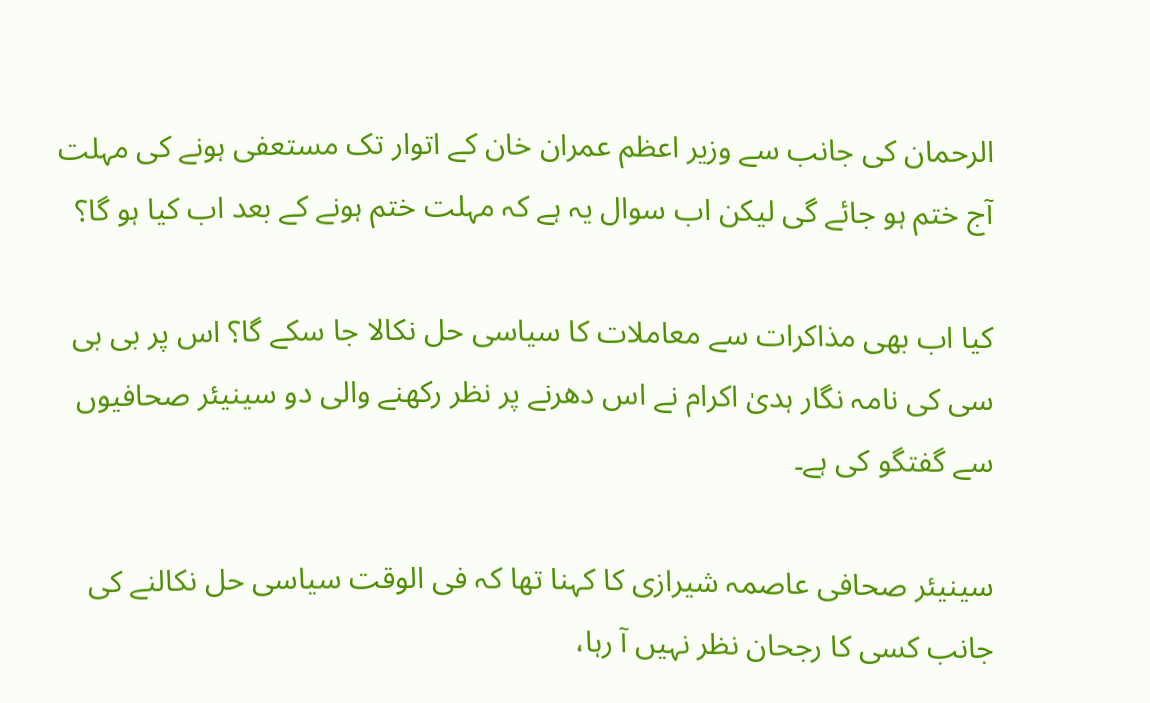الرحمان کی جانب سے وزیر اعظم عمران خان کے اتوار تک مستعفی ہونے کی مہلت آج ختم ہو جائے گی لیکن اب سوال یہ ہے کہ مہلت ختم ہونے کے بعد اب کیا ہو گا؟

کیا اب بھی مذاکرات سے معاملات کا سیاسی حل نکالا جا سکے گا؟ اس پر بی بی سی کی نامہ نگار ہدیٰ اکرام نے اس دھرنے پر نظر رکھنے والی دو سینیئر صحافیوں سے گفتگو کی ہے۔

سینیئر صحافی عاصمہ شیرازی کا کہنا تھا کہ فی الوقت سیاسی حل نکالنے کی جانب کسی کا رجحان نظر نہیں آ رہا،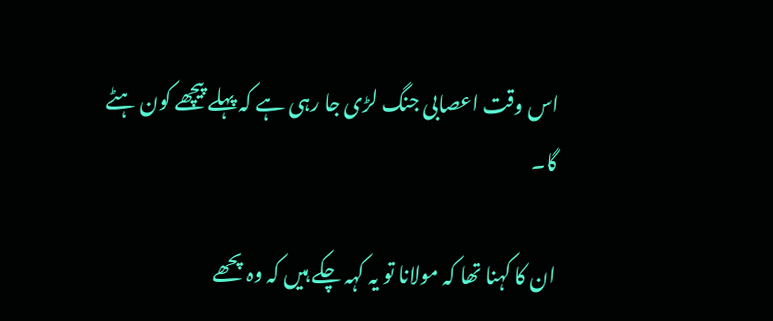اس وقت اعصابی جنگ لڑی جا رہی ہے کہ پہلے پیچھے کون ہٹے گا۔

ان کا کہنا تھا کہ مولانا تو یہ کہہ چکے ہیں کہ وہ پحھے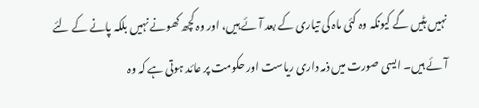نہیں ہٹیں گے کیونکہ وہ کئی ماہ کی تیاری کے بعد آئے ہیں، اور وہ کچھ کھونے نہیں بلکہ پانے کے لئے آئے ہیں۔ ایسی صورت میں ذمہ داری ریاست اور حکومت پر عائد ہوتی ہے کہ وہ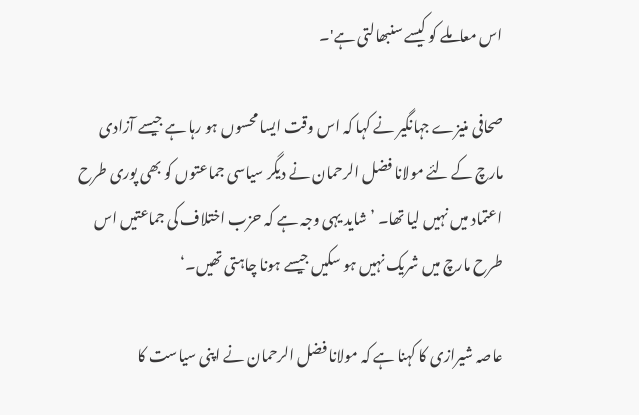اس معاملے کو کیسے سنبھالتی ہے'۔

صحافی منیزے جہانگیر نے کہا کہ اس وقت ایسا محسوں ہو رہا ہے جیسے آزادی مارچ کے لئے مولانا فضل الرحمان نے دیگر سیاسی جماعتوں کو بھی پوری طرح اعتماد میں نہیں لیا تھا۔ ’شاید یہی وجہ ہے کہ حزب اختلاف کی جماعتیں اس طرح مارچ میں شریک نہیں ہو سکیں جیسے ہونا چاہتی تھیں۔‘

عاصہ شیرازی کا کہنا ہے کہ مولانا فضل الرحمان نے اپنی سیاست کا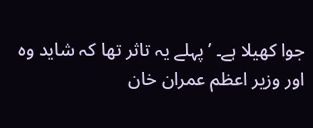جوا کھیلا ہے۔ ’پہلے یہ تاثر تھا کہ شاید وہ اور وزیر اعظم عمران خان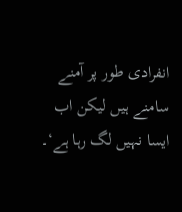انفرادی طور پر آمنے سامنے ہیں لیکن اب ایسا نہیں لگ رہا ہے‘۔